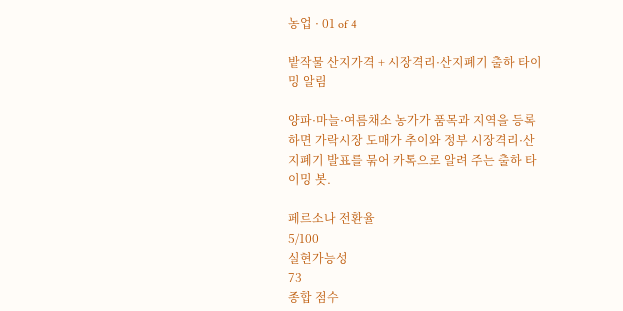농업 · 01 of 4

밭작물 산지가격 + 시장격리·산지폐기 출하 타이밍 알림

양파·마늘·여름채소 농가가 품목과 지역을 등록하면 가락시장 도매가 추이와 정부 시장격리·산지폐기 발표를 묶어 카톡으로 알려 주는 출하 타이밍 봇.

페르소나 전환율
5/100
실현가능성
73
종합 점수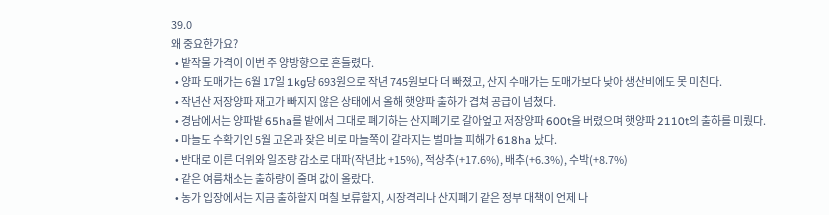39.0
왜 중요한가요?
  • 밭작물 가격이 이번 주 양방향으로 흔들렸다.
  • 양파 도매가는 6월 17일 1kg당 693원으로 작년 745원보다 더 빠졌고, 산지 수매가는 도매가보다 낮아 생산비에도 못 미친다.
  • 작년산 저장양파 재고가 빠지지 않은 상태에서 올해 햇양파 출하가 겹쳐 공급이 넘쳤다.
  • 경남에서는 양파밭 65ha를 밭에서 그대로 폐기하는 산지폐기로 갈아엎고 저장양파 600t을 버렸으며 햇양파 2110t의 출하를 미뤘다.
  • 마늘도 수확기인 5월 고온과 잦은 비로 마늘쪽이 갈라지는 벌마늘 피해가 618ha 났다.
  • 반대로 이른 더위와 일조량 감소로 대파(작년比 +15%), 적상추(+17.6%), 배추(+6.3%), 수박(+8.7%)
  • 같은 여름채소는 출하량이 줄며 값이 올랐다.
  • 농가 입장에서는 지금 출하할지 며칠 보류할지, 시장격리나 산지폐기 같은 정부 대책이 언제 나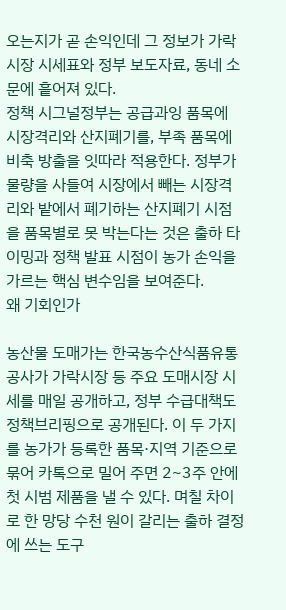오는지가 곧 손익인데 그 정보가 가락시장 시세표와 정부 보도자료, 동네 소문에 흩어져 있다.
정책 시그널정부는 공급과잉 품목에 시장격리와 산지폐기를, 부족 품목에 비축 방출을 잇따라 적용한다. 정부가 물량을 사들여 시장에서 빼는 시장격리와 밭에서 폐기하는 산지폐기 시점을 품목별로 못 박는다는 것은 출하 타이밍과 정책 발표 시점이 농가 손익을 가르는 핵심 변수임을 보여준다.
왜 기회인가

농산물 도매가는 한국농수산식품유통공사가 가락시장 등 주요 도매시장 시세를 매일 공개하고, 정부 수급대책도 정책브리핑으로 공개된다. 이 두 가지를 농가가 등록한 품목·지역 기준으로 묶어 카톡으로 밀어 주면 2~3주 안에 첫 시범 제품을 낼 수 있다. 며칠 차이로 한 망당 수천 원이 갈리는 출하 결정에 쓰는 도구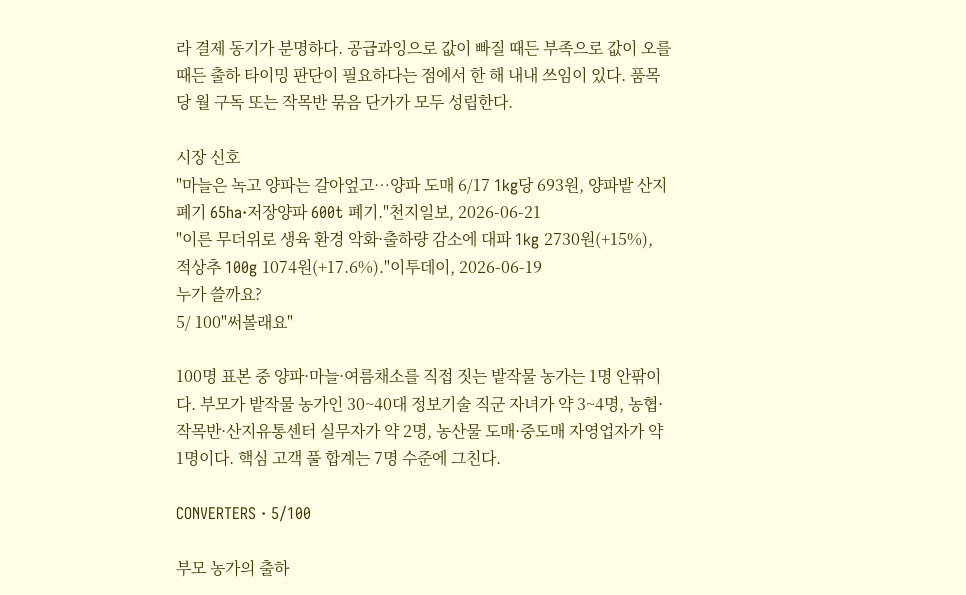라 결제 동기가 분명하다. 공급과잉으로 값이 빠질 때든 부족으로 값이 오를 때든 출하 타이밍 판단이 필요하다는 점에서 한 해 내내 쓰임이 있다. 품목당 월 구독 또는 작목반 묶음 단가가 모두 성립한다.

시장 신호
"마늘은 녹고 양파는 갈아엎고…양파 도매 6/17 1kg당 693원, 양파밭 산지폐기 65ha·저장양파 600t 폐기."천지일보, 2026-06-21
"이른 무더위로 생육 환경 악화·출하량 감소에 대파 1kg 2730원(+15%), 적상추 100g 1074원(+17.6%)."이투데이, 2026-06-19
누가 쓸까요?
5/ 100"써볼래요"

100명 표본 중 양파·마늘·여름채소를 직접 짓는 밭작물 농가는 1명 안팎이다. 부모가 밭작물 농가인 30~40대 정보기술 직군 자녀가 약 3~4명, 농협·작목반·산지유통센터 실무자가 약 2명, 농산물 도매·중도매 자영업자가 약 1명이다. 핵심 고객 풀 합계는 7명 수준에 그친다.

CONVERTERS · 5/100

부모 농가의 출하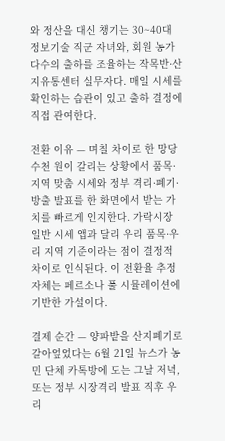와 정산을 대신 챙기는 30~40대 정보기술 직군 자녀와, 회원 농가 다수의 출하를 조율하는 작목반·산지유통센터 실무자다. 매일 시세를 확인하는 습관이 있고 출하 결정에 직접 관여한다.

전환 이유 — 며칠 차이로 한 망당 수천 원이 갈리는 상황에서 품목·지역 맞춤 시세와 정부 격리·폐기·방출 발표를 한 화면에서 받는 가치를 빠르게 인지한다. 가락시장 일반 시세 앱과 달리 우리 품목·우리 지역 기준이라는 점이 결정적 차이로 인식된다. 이 전환율 추정 자체는 페르소나 풀 시뮬레이션에 기반한 가설이다.

결제 순간 — 양파밭을 산지폐기로 갈아엎었다는 6월 21일 뉴스가 농민 단체 카톡방에 도는 그날 저녁, 또는 정부 시장격리 발표 직후 우리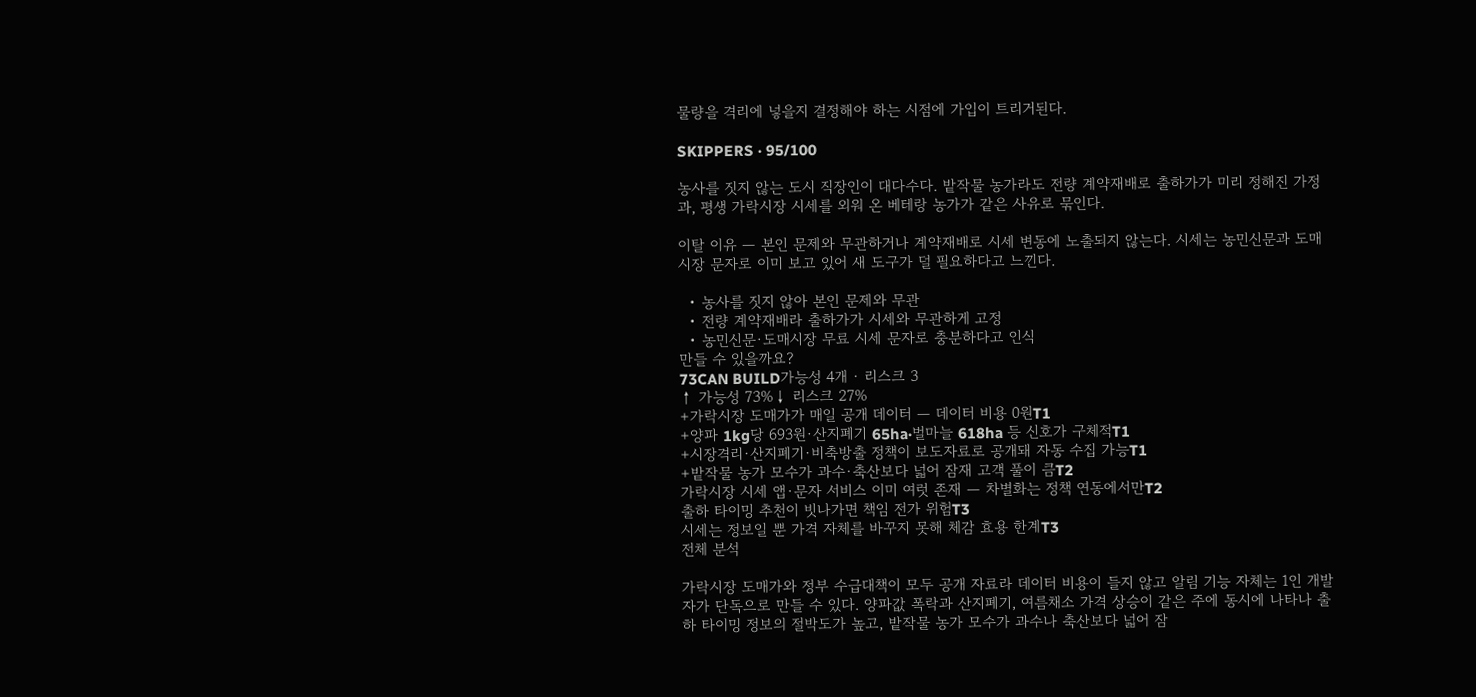물량을 격리에 넣을지 결정해야 하는 시점에 가입이 트리거된다.

SKIPPERS · 95/100

농사를 짓지 않는 도시 직장인이 대다수다. 밭작물 농가라도 전량 계약재배로 출하가가 미리 정해진 가정과, 평생 가락시장 시세를 외워 온 베테랑 농가가 같은 사유로 묶인다.

이탈 이유 — 본인 문제와 무관하거나 계약재배로 시세 변동에 노출되지 않는다. 시세는 농민신문과 도매시장 문자로 이미 보고 있어 새 도구가 덜 필요하다고 느낀다.

  • 농사를 짓지 않아 본인 문제와 무관
  • 전량 계약재배라 출하가가 시세와 무관하게 고정
  • 농민신문·도매시장 무료 시세 문자로 충분하다고 인식
만들 수 있을까요?
73CAN BUILD가능성 4개 · 리스크 3
↑ 가능성 73%↓ 리스크 27%
+가락시장 도매가가 매일 공개 데이터 — 데이터 비용 0원T1
+양파 1kg당 693원·산지폐기 65ha·벌마늘 618ha 등 신호가 구체적T1
+시장격리·산지폐기·비축방출 정책이 보도자료로 공개돼 자동 수집 가능T1
+밭작물 농가 모수가 과수·축산보다 넓어 잠재 고객 풀이 큼T2
가락시장 시세 앱·문자 서비스 이미 여럿 존재 — 차별화는 정책 연동에서만T2
출하 타이밍 추천이 빗나가면 책임 전가 위험T3
시세는 정보일 뿐 가격 자체를 바꾸지 못해 체감 효용 한계T3
전체 분석

가락시장 도매가와 정부 수급대책이 모두 공개 자료라 데이터 비용이 들지 않고 알림 기능 자체는 1인 개발자가 단독으로 만들 수 있다. 양파값 폭락과 산지폐기, 여름채소 가격 상승이 같은 주에 동시에 나타나 출하 타이밍 정보의 절박도가 높고, 밭작물 농가 모수가 과수나 축산보다 넓어 잠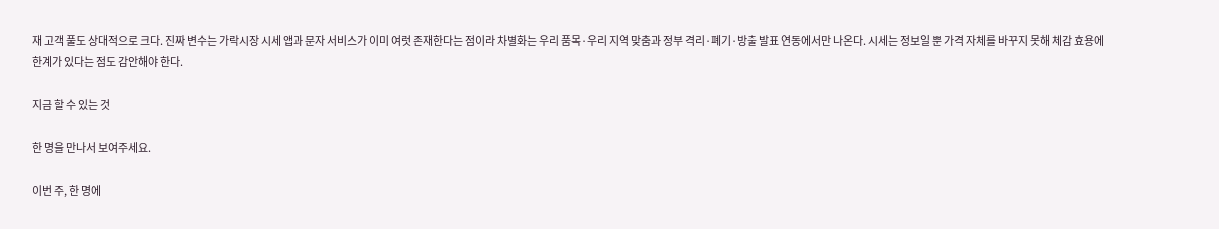재 고객 풀도 상대적으로 크다. 진짜 변수는 가락시장 시세 앱과 문자 서비스가 이미 여럿 존재한다는 점이라 차별화는 우리 품목·우리 지역 맞춤과 정부 격리·폐기·방출 발표 연동에서만 나온다. 시세는 정보일 뿐 가격 자체를 바꾸지 못해 체감 효용에 한계가 있다는 점도 감안해야 한다.

지금 할 수 있는 것

한 명을 만나서 보여주세요.

이번 주, 한 명에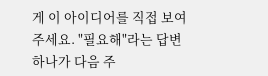게 이 아이디어를 직접 보여주세요. "필요해"라는 답변 하나가 다음 주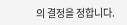의 결정을 정합니다.